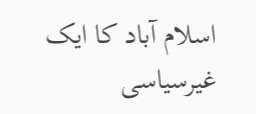اسلام آباد کا ایک غیرسیاسی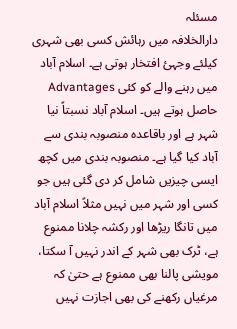مسئلہ
دارالخلافہ میں رہائش کسی بھی شہری کیلئے وجہئ افتخار ہوتی ہے۔ اسلام آباد میں رہنے والے کو کئی Advantages حاصل ہوتے ہیں۔ اسلام آباد نسبتاً نیا شہر ہے اور باقاعدہ منصوبہ بندی سے آباد کیا گیا ہے۔ منصوبہ بندی میں کچھ ایسی چیزیں شامل کر دی گئی ہیں جو کسی اور شہر میں نہیں مثلاً اسلام آباد میں تانگا ریڑھا اور رکشہ چلانا ممنوع ہے، ٹرک بھی شہر کے اندر نہیں آ سکتا، مویشی پالنا بھی ممنوع ہے حتیٰ کہ مرغیاں رکھنے کی بھی اجازت نہیں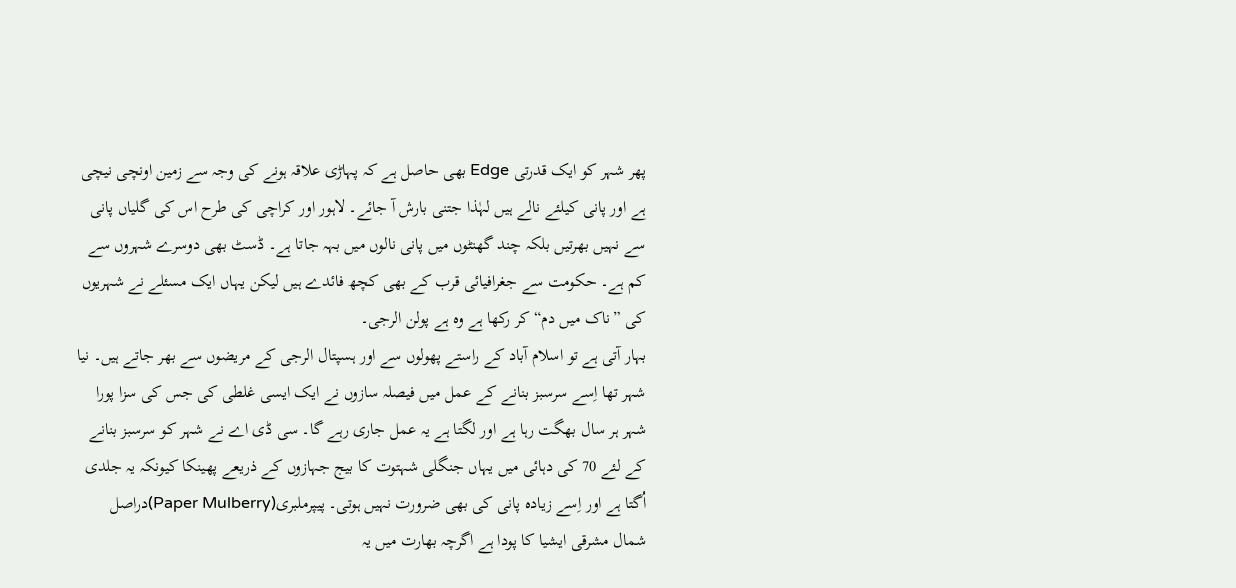پھر شہر کو ایک قدرتی Edge بھی حاصل ہے کہ پہاڑی علاقہ ہونے کی وجہ سے زمین اونچی نیچی ہے اور پانی کیلئے نالے ہیں لہٰذا جتنی بارش آ جائے۔ لاہور اور کراچی کی طرح اس کی گلیاں پانی سے نہیں بھرتیں بلکہ چند گھنٹوں میں پانی نالوں میں بہہ جاتا ہے۔ ڈسٹ بھی دوسرے شہروں سے کم ہے۔ حکومت سے جغرافیائی قرب کے بھی کچھ فائدے ہیں لیکن یہاں ایک مسئلے نے شہریوں کی ”ناک میں دم“ کر رکھا ہے وہ ہے پولن الرجی۔
بہار آتی ہے تو اسلام آباد کے راستے پھولوں سے اور ہسپتال الرجی کے مریضوں سے بھر جاتے ہیں۔ نیا شہر تھا اِسے سرسبز بنانے کے عمل میں فیصلہ سازوں نے ایک ایسی غلطی کی جس کی سزا پورا شہر ہر سال بھگت رہا ہے اور لگتا ہے یہ عمل جاری رہے گا۔ سی ڈی اے نے شہر کو سرسبز بنانے کے لئے 70 کی دہائی میں یہاں جنگلی شہتوت کا بیج جہازوں کے ذریعے پھینکا کیونکہ یہ جلدی اُگتا ہے اور اِسے زیادہ پانی کی بھی ضرورت نہیں ہوتی۔ پیپرملبری(Paper Mulberry)دراصل شمال مشرقی ایشیا کا پودا ہے اگرچہ بھارت میں یہ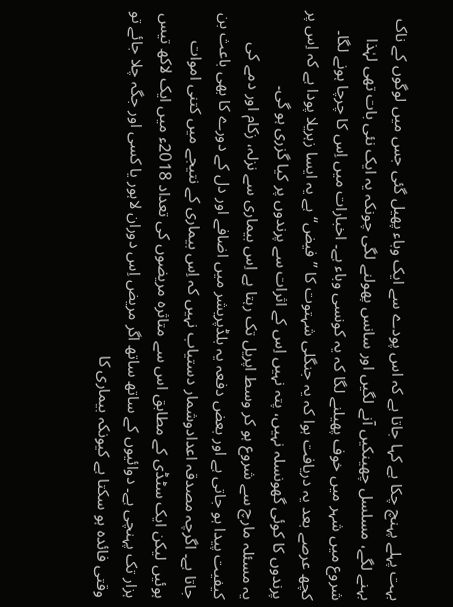بہت پہلے پہنچ چکا ہے کہا جاتا ہے کہ اس پودے سے ایک وباء پھیل گئی جس میں لوگوں کے ناک بہنے لگے، مسلسل چھینکیں آنے لگیں اور سانس پھولنے لگی چونکہ یہ ایک نئی بات تھی لہٰذا شروع میں شہر میں خوف پھیلنے لگا کہ یہ کونسی وباء ہے۔ اخبارات میں اِس کا چرچا ہونے لگا۔ کچھ عرصے بعد یہ دریافت ہوا کہ یہ جنگلی شہتوت کا ”فیض“ ہے یہ ایسا زہریلا پودا ہے کہ اِس پر پرندوں کا کوئی گھونسلہ نہیں، پتہ نہیں اِس کے اثرات سے پرندوں پر کیا گزری ہو گی۔
یہ مسئلہ مارچ سے شروع ہو کر وسط اپریل تک رہتا ہے اِس بیماری سے نزلہ، زکام اور دمے کی کیفیت پیدا ہو جاتی ہے اور بعض دفعہ یہ بلڈپریشر میں اضافے اور دل کے دورے کا بھی باعث بن جاتا ہے۔ اگرچہ مصدقہ اعدادوشمار دستیاب نہیں کہ اِس بیماری کے نتیجے میں کتنی اموات ہوئیں لیکن ایک سٹڈی کے مطابق اس سے متاثرہ مریضوں کی تعداد 2018ء میں ایک لاکھ تیس ہزار تک پہنچی ہے۔ دوائیوں کے ساتھ ساتھ اگر مریض اِس دوران لاہور یا کسی اور جگہ چلا جائے تو وقتی فائدہ ہو سکتا ہے کیونکہ بیماری کا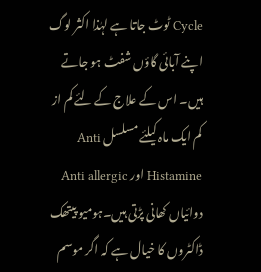Cycle ٹوٹ جاتا ہے لہٰذا اکثر لوگ اپنے آبائی گاؤں شفٹ ہو جاتے ہیں۔ اس کے علاج کے لئے کم از کم ایک ماہ کیلئے مسلسل Anti Histamine اور Anti allergic دوائیاں کھانی پڑتی ہیں۔ہومیو پیتھک ڈاکٹروں کا خیال ہے کہ اگر موسم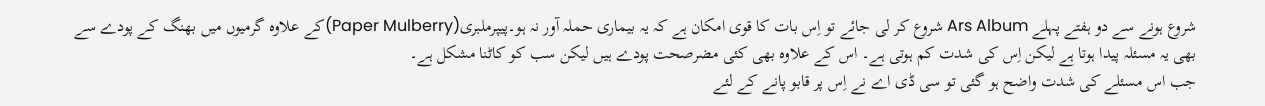شروع ہونے سے دو ہفتے پہلے Ars Album شروع کر لی جائے تو اِس بات کا قوی امکان ہے کہ یہ بیماری حملہ آور نہ ہو۔پیپرملبری(Paper Mulberry)کے علاوہ گرمیوں میں بھنگ کے پودے سے بھی یہ مسئلہ پیدا ہوتا ہے لیکن اِس کی شدت کم ہوتی ہے۔ اس کے علاوہ بھی کئی مضرصحت پودے ہیں لیکن سب کو کاٹنا مشکل ہے۔
جب اس مسئلے کی شدت واضح ہو گئی تو سی ڈی اے نے اِس پر قابو پانے کے لئے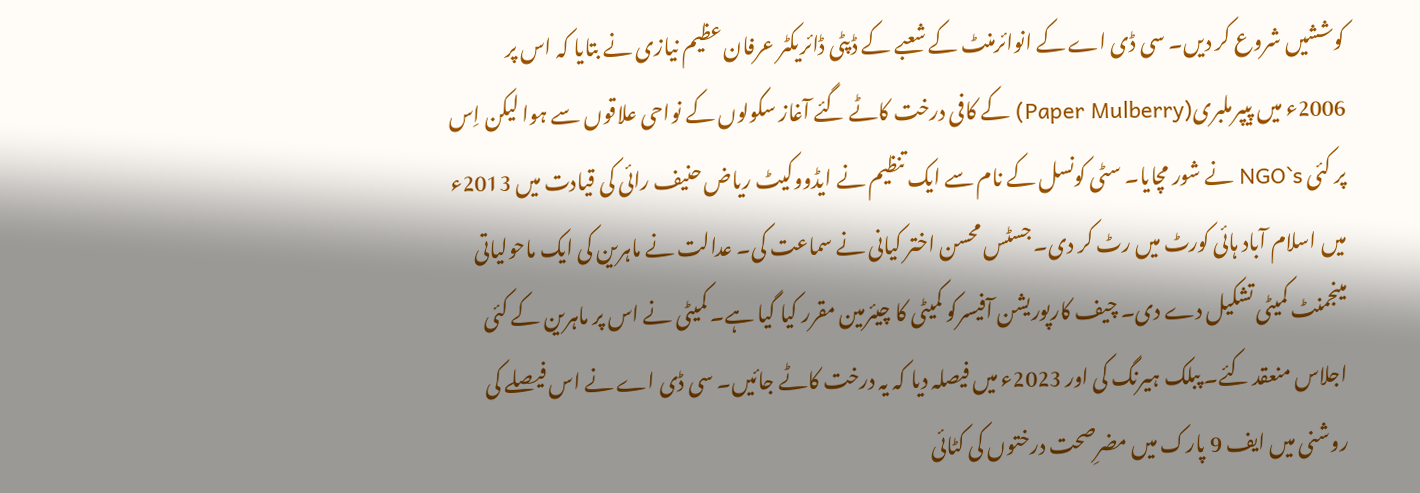کوششیں شروع کر دیں۔ سی ڈی اے کے انوائرمنٹ کے شعبے کے ڈپٹی ڈائریکٹر عرفان عظیم نیازی نے بتایا کہ اس پر 2006ء میں پیپرملبری(Paper Mulberry) کے کافی درخت کاٹے گئے آغاز سکولوں کے نواحی علاقوں سے ہوا لیکن اِس پر کئی NGO`s نے شور مچایا۔ سٹی کونسل کے نام سے ایک تنظیم نے ایڈووکیٹ ریاض حنیف رائی کی قیادت میں 2013ء میں اسلام آباد ہائی کورٹ میں رٹ کر دی۔ جسٹس محسن اختر کیانی نے سماعت کی۔ عدالت نے ماہرین کی ایک ماحولیاتی مینجمنٹ کمیٹی تشکیل دے دی۔ چیف کارپوریشن آفیسرکو کمیٹی کا چیئرمین مقرر کیا گیا ہے۔ کمیٹی نے اس پر ماہرین کے کئی اجلاس منعقد کئے۔ پبلک ہیرنگ کی اور 2023ء میں فیصلہ دیا کہ یہ درخت کاٹے جائیں۔ سی ڈی اے نے اس فیصلے کی روشنی میں ایف 9 پارک میں مضرِصحت درختوں کی کٹائی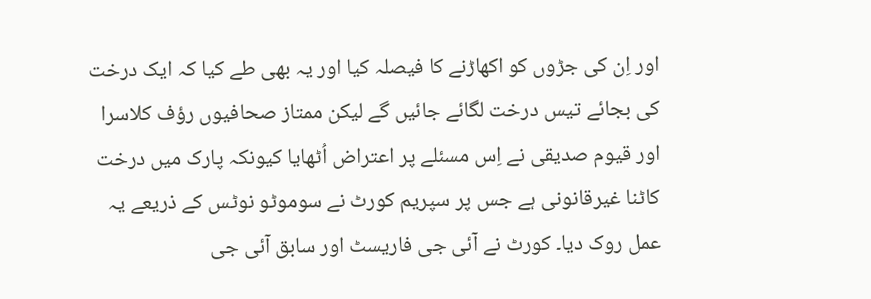اور اِن کی جڑوں کو اکھاڑنے کا فیصلہ کیا اور یہ بھی طے کیا کہ ایک درخت کی بجائے تیس درخت لگائے جائیں گے لیکن ممتاز صحافیوں رؤف کلاسرا اور قیوم صدیقی نے اِس مسئلے پر اعتراض اُٹھایا کیونکہ پارک میں درخت کاٹنا غیرقانونی ہے جس پر سپریم کورٹ نے سوموٹو نوٹس کے ذریعے یہ عمل روک دیا۔ کورٹ نے آئی جی فاریسٹ اور سابق آئی جی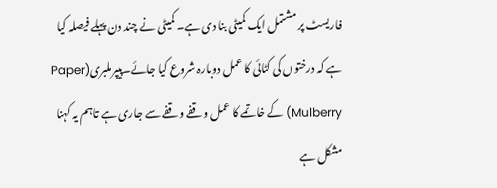فاریسٹ پر مشتمل ایک کمیٹی بنا دی ہے۔ کمیٹی نے چند دن پہلے فیصلہ کیا ہے کہ درختوں کی کٹائی کا عمل دوبارہ شروع کیا جائے۔پیپرملبری(Paper Mulberry) کے خاتمے کا عمل وقفے وقفے سے جاری ہے تاہم یہ کہنا مشکل ہے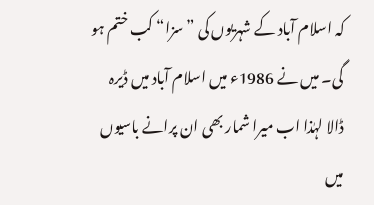کہ اسلام آباد کے شہریوں کی ”سزا“ کب ختم ہو گی۔ میں نے 1986ء میں اسلام آباد میں ڈیرہ ڈالا لہٰذا اب میرا شمار بھی ان پرانے باسیوں میں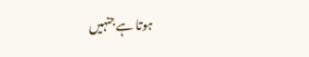ہوتا ہے جنہیں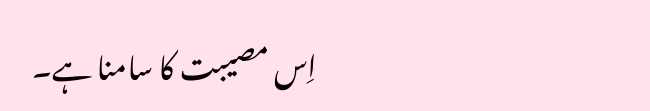اِس مصیبت کا سامنا ہے۔